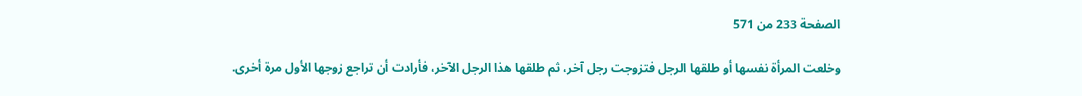الصفحة 233 من 571

وخلعت المرأة نفسها أو طلقها الرجل فتزوجت رجل آخر، ثم طلقها هذا الرجل الآخر، فأرادت أن تراجع زوجها الأول مرة أخرى.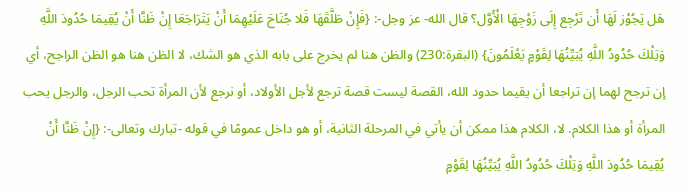هَل يَجُوْز لَهَا أَن تَرْجِع إِلَى زَوْجِهَا الْأَوَّل؟ قال الله- عز وجل-: {فَإِنْ طَلَّقَهَا فَلا جُنَاحَ عَلَيْهِمَا أَنْ يَتَرَاجَعَا إِنْ ظَنَّا أَنْ يُقِيمَا حُدُودَ اللَّهِ وَتِلْكَ حُدُودُ اللَّهِ يُبَيِّنُهَا لِقَوْمٍ يَعْلَمُونَ} (البقرة:230) والظن هنا لم يخرج على بابه الذي هو الشك، لا الظن هنا هو الظن الراجح، أي إن ترجح لهما إن تراجعا أن يقيما حدود الله، القصة ليست قصة ترجع لأجل الأولاد، أو نرجع لأن المرأة تحب الرجل، والرجل يحب المرأة أو هذا الكلام. لا، الكلام هذا ممكن أن يأتي في المرحلة الثانية، أو هو داخل عمومًا في قوله -تبارك وتعالى-: {إِنْ ظَنَّا أَنْ يُقِيمَا حُدُودَ اللَّهِ وَتِلْكَ حُدُودُ اللَّهِ يُبَيِّنُهَا لِقَوْمٍ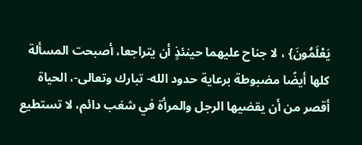يَعْلَمُونَ} ، لا جناح عليهما حينئذٍ أن يتراجعا، أصبحت المسألة كلها أيضًا مضبوطة برعاية حدود الله- تبارك وتعالى-، الحياة أقصر من أن يقضيها الرجل والمرأة في شغب دائم، لا تستطيع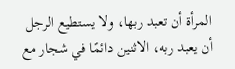المرأة أن تعبد ربها، ولا يستطيع الرجل أن يعبد ربه، الاثنين دائمًا في شجار مع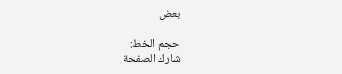بعض

حجم الخط:
شارك الصفحة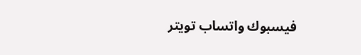فيسبوك واتساب تويتر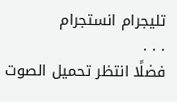تليجرام انستجرام
. . .
فضلًا انتظر تحميل الصوت